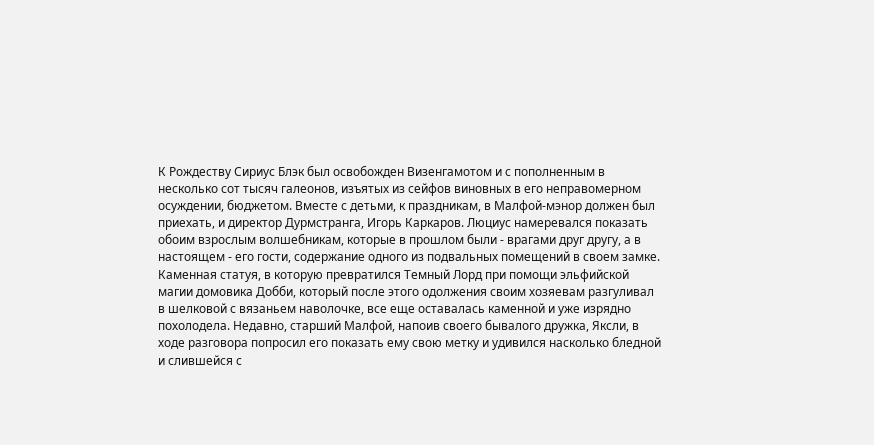К Рождеству Сириус Блэк был освобожден Визенгамотом и с пополненным в несколько сот тысяч галеонов, изъятых из сейфов виновных в его неправомерном осуждении, бюджетом. Вместе с детьми, к праздникам, в Малфой-мэнор должен был приехать, и директор Дурмстранга, Игорь Каркаров. Люциус намеревался показать обоим взрослым волшебникам, которые в прошлом были - врагами друг другу, а в настоящем - его гости, содержание одного из подвальных помещений в своем замке.
Каменная статуя, в которую превратился Темный Лорд при помощи эльфийской магии домовика Добби, который после этого одолжения своим хозяевам разгуливал в шелковой с вязаньем наволочке, все еще оставалась каменной и уже изрядно похолодела. Недавно, старший Малфой, напоив своего бывалого дружка, Яксли, в ходе разговора попросил его показать ему свою метку и удивился насколько бледной и слившейся с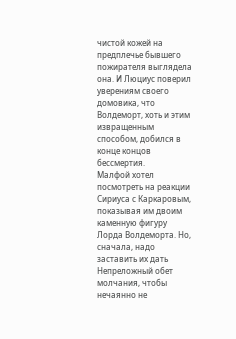чистой кожей на предплечье бывшего пожирателя выглядела она. И Люциус поверил уверениям своего домовика, что Волдеморт, хоть и этим извращенным способом, добился в конце концов бессмертия.
Малфой хотел посмотреть на реакции Сириуса с Каркаровым, показывая им двоим каменную фигуру Лорда Волдеморта. Но, сначала, надо заставить их дать Непреложный обет молчания, чтобы нечаянно не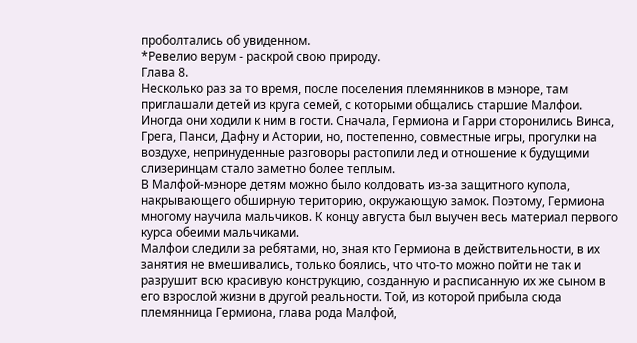проболтались об увиденном.
*Ревелио верум - раскрой свою природу.
Глава 8.
Несколько раз за то время, после поселения племянников в мэноре, там приглашали детей из круга семей, с которыми общались старшие Малфои. Иногда они ходили к ним в гости. Сначала, Гермиона и Гарри сторонились Винса, Грега, Панси, Дафну и Астории, но, постепенно, совместные игры, прогулки на воздухе, непринуденные разговоры растопили лед и отношение к будущими слизеринцам стало заметно более теплым.
В Малфой-мэноре детям можно было колдовать из-за защитного купола, накрывающего обширную територию, окружающую замок. Поэтому, Гермиона многому научила мальчиков. К концу августа был выучен весь материал первого курса обеими мальчиками.
Малфои следили за ребятами, но, зная кто Гермиона в действительности, в их занятия не вмешивались, только боялись, что что-то можно пойти не так и разрушит всю красивую конструкцию, созданную и расписанную их же сыном в его взрослой жизни в другой реальности. Той, из которой прибыла сюда племянница Гермиона, глава рода Малфой,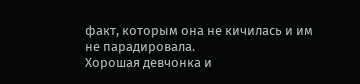факт, которым она не кичилась и им не парадировала.
Хорошая девчонка и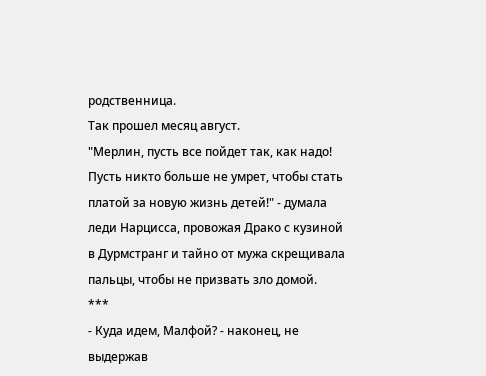родственница.
Так прошел месяц август.
"Мерлин, пусть все пойдет так, как надо! Пусть никто больше не умрет, чтобы стать платой за новую жизнь детей!" - думала леди Нарцисса, провожая Драко с кузиной в Дурмстранг и тайно от мужа скрещивала пальцы, чтобы не призвать зло домой.
***
- Куда идем, Малфой? - наконец, не выдержав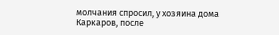молчания спросил, у хозяина дома Каркаров, после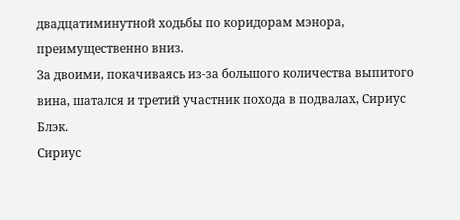двадцатиминутной ходьбы по коридорам мэнора, преимущественно вниз.
За двоими, покачиваясь из-за большого количества выпитого вина, шатался и третий участник похода в подвалах, Сириус Блэк.
Сириус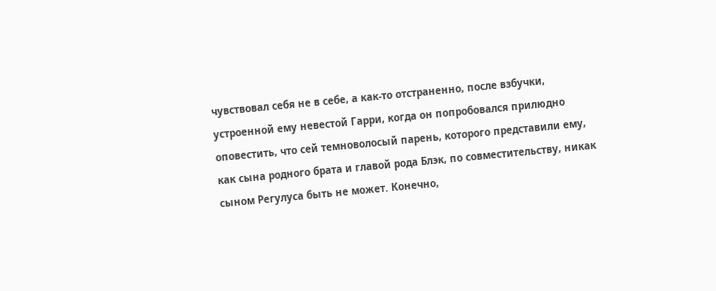чувствовал себя не в себе, а как-то отстраненно, после взбучки, устроенной ему невестой Гарри, когда он попробовался прилюдно оповестить, что сей темноволосый парень, которого представили ему, как сына родного брата и главой рода Блэк, по совместительству, никак сыном Регулуса быть не может. Конечно,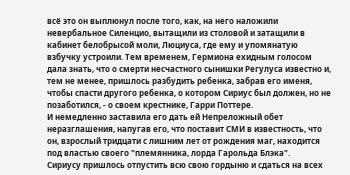всё это он выплюнул после того, как, на него наложили невербальное Силенцио, вытащили из столовой и затащили в кабинет белобрысой моли, Люциуса, где ему и упомянатую взбучку устроили. Тем временем, Гермиона ехидным голосом дала знать, что о смерти несчастного сынишки Регулуса известно и, тем не менее, пришлось разбудить ребенка, забрав его именя, чтобы спасти другого ребенка, о котором Сириус был должен, но не позаботился, - о своем крестнике, Гарри Поттере.
И немедленно заставила его дать ей Непреложный обет неразглашения, напугав его, что поставит СМИ в известность, что он, взрослый тридцати с лишним лет от рождения маг, находится под властью своего "племянника, лорда Гарольда Блэка".
Сириусу пришлось отпустить всю свою гордыню и сдаться на всех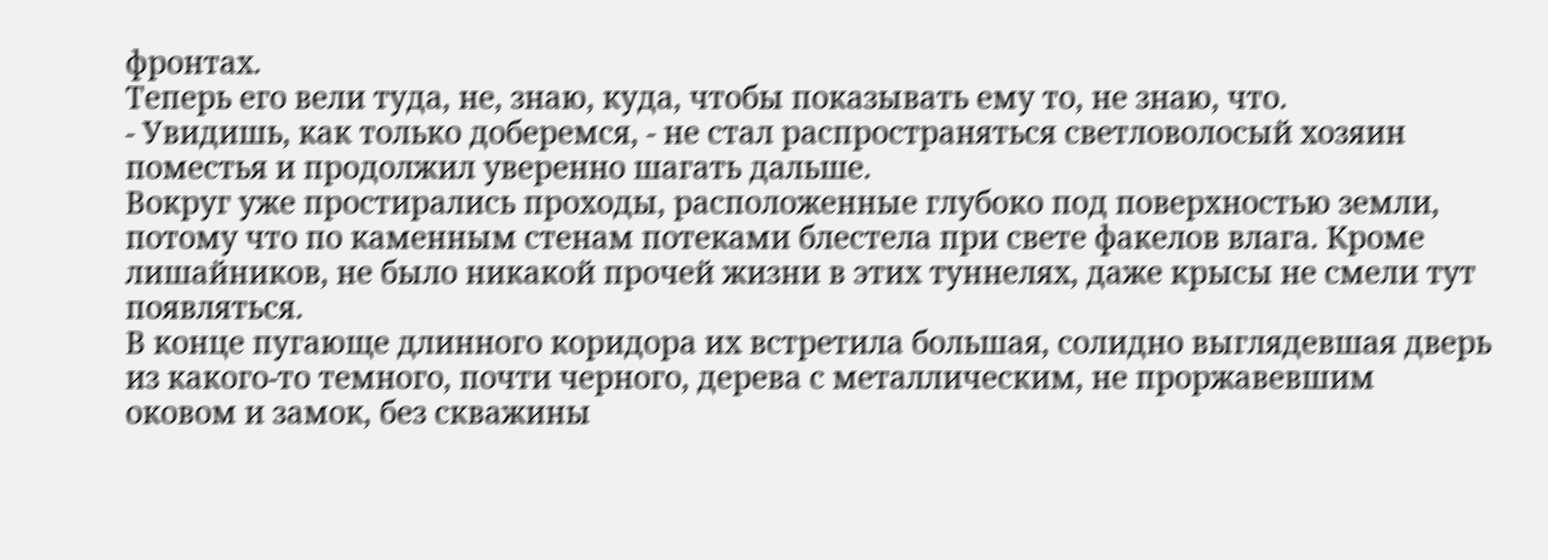фронтах.
Теперь его вели туда, не, знаю, куда, чтобы показывать ему то, не знаю, что.
- Увидишь, как только доберемся, - не стал распространяться светловолосый хозяин поместья и продолжил уверенно шагать дальше.
Вокруг уже простирались проходы, расположенные глубоко под поверхностью земли, потому что по каменным стенам потеками блестела при свете факелов влага. Кроме лишайников, не было никакой прочей жизни в этих туннелях, даже крысы не смели тут появляться.
В конце пугающе длинного коридора их встретила большая, солидно выглядевшая дверь из какого-то темного, почти черного, дерева с металлическим, не проржавевшим оковом и замок, без скважины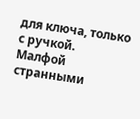для ключа, только с ручкой.
Малфой странными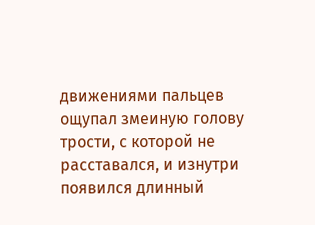движениями пальцев ощупал змеиную голову трости, с которой не расставался, и изнутри появился длинный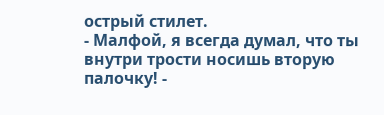острый стилет.
- Малфой, я всегда думал, что ты внутри трости носишь вторую палочку! -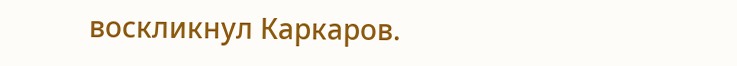воскликнул Каркаров.